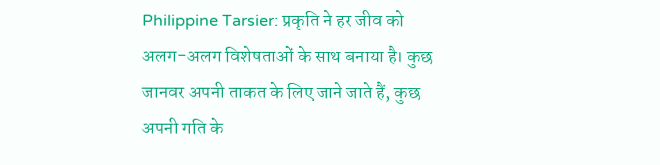Philippine Tarsier: प्रकृति ने हर जीव को अलग-अलग विशेषताओं के साथ बनाया है। कुछ जानवर अपनी ताकत के लिए जाने जाते हैं, कुछ अपनी गति के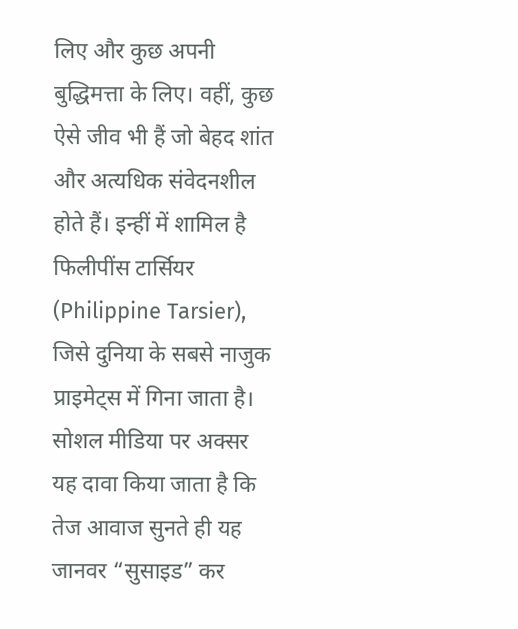लिए और कुछ अपनी बुद्धिमत्ता के लिए। वहीं, कुछ ऐसे जीव भी हैं जो बेहद शांत और अत्यधिक संवेदनशील होते हैं। इन्हीं में शामिल है फिलीपींस टार्सियर (Philippine Tarsier), जिसे दुनिया के सबसे नाजुक प्राइमेट्स में गिना जाता है। सोशल मीडिया पर अक्सर यह दावा किया जाता है कि तेज आवाज सुनते ही यह जानवर “सुसाइड” कर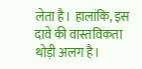लेता है। हालांकि, इस दावे की वास्तविकता थोड़ी अलग है।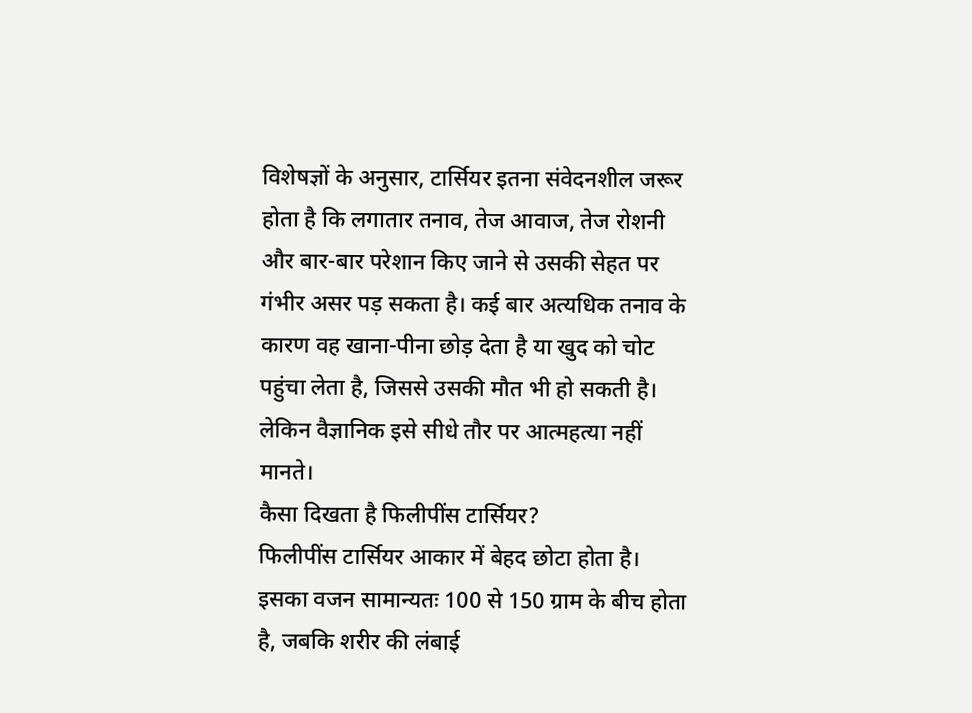विशेषज्ञों के अनुसार, टार्सियर इतना संवेदनशील जरूर होता है कि लगातार तनाव, तेज आवाज, तेज रोशनी और बार-बार परेशान किए जाने से उसकी सेहत पर गंभीर असर पड़ सकता है। कई बार अत्यधिक तनाव के कारण वह खाना-पीना छोड़ देता है या खुद को चोट पहुंचा लेता है, जिससे उसकी मौत भी हो सकती है। लेकिन वैज्ञानिक इसे सीधे तौर पर आत्महत्या नहीं मानते।
कैसा दिखता है फिलीपींस टार्सियर?
फिलीपींस टार्सियर आकार में बेहद छोटा होता है। इसका वजन सामान्यतः 100 से 150 ग्राम के बीच होता है, जबकि शरीर की लंबाई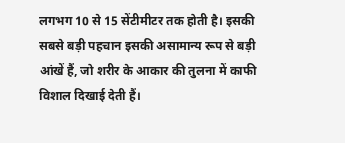लगभग 10 से 15 सेंटीमीटर तक होती है। इसकी सबसे बड़ी पहचान इसकी असामान्य रूप से बड़ी आंखें हैं, जो शरीर के आकार की तुलना में काफी विशाल दिखाई देती हैं।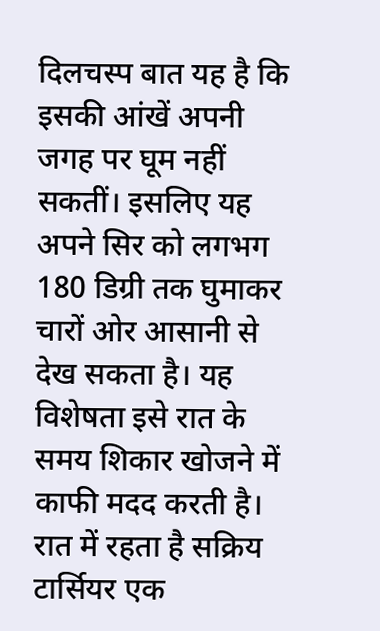दिलचस्प बात यह है कि इसकी आंखें अपनी जगह पर घूम नहीं सकतीं। इसलिए यह अपने सिर को लगभग 180 डिग्री तक घुमाकर चारों ओर आसानी से देख सकता है। यह विशेषता इसे रात के समय शिकार खोजने में काफी मदद करती है।
रात में रहता है सक्रिय
टार्सियर एक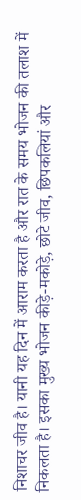निशाचर जीव है। यानी यह दिन में आराम करता है और रात के समय भोजन की तलाश में निकलता है। इसका मुख्य भोजन कीड़े-मकोड़े, छोटे जीव, छिपकलियां और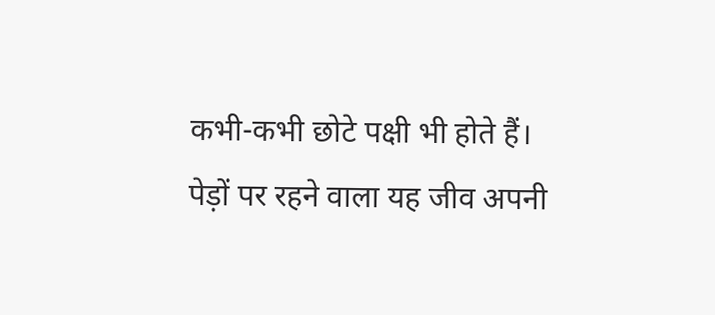कभी-कभी छोटे पक्षी भी होते हैं।
पेड़ों पर रहने वाला यह जीव अपनी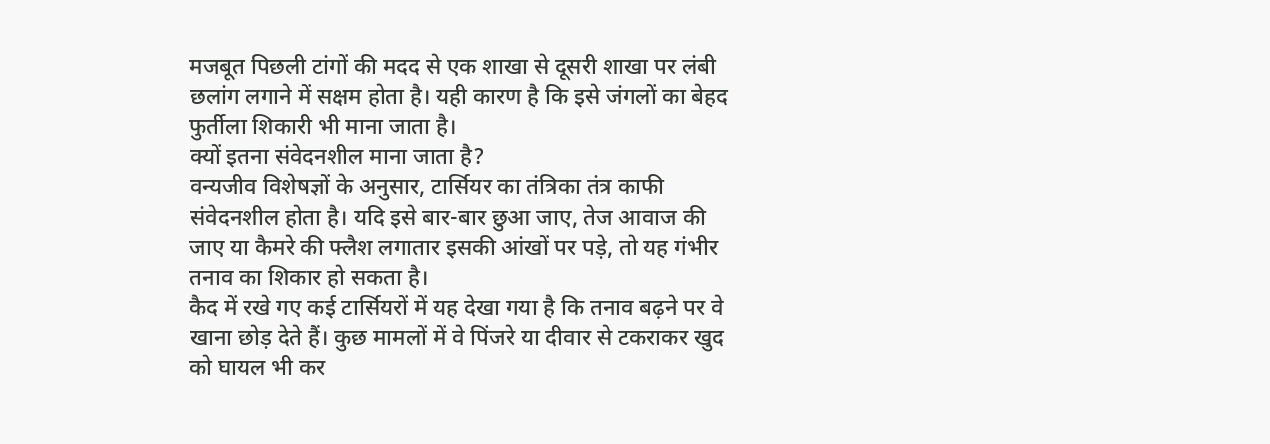मजबूत पिछली टांगों की मदद से एक शाखा से दूसरी शाखा पर लंबी छलांग लगाने में सक्षम होता है। यही कारण है कि इसे जंगलों का बेहद फुर्तीला शिकारी भी माना जाता है।
क्यों इतना संवेदनशील माना जाता है?
वन्यजीव विशेषज्ञों के अनुसार, टार्सियर का तंत्रिका तंत्र काफी संवेदनशील होता है। यदि इसे बार-बार छुआ जाए, तेज आवाज की जाए या कैमरे की फ्लैश लगातार इसकी आंखों पर पड़े, तो यह गंभीर तनाव का शिकार हो सकता है।
कैद में रखे गए कई टार्सियरों में यह देखा गया है कि तनाव बढ़ने पर वे खाना छोड़ देते हैं। कुछ मामलों में वे पिंजरे या दीवार से टकराकर खुद को घायल भी कर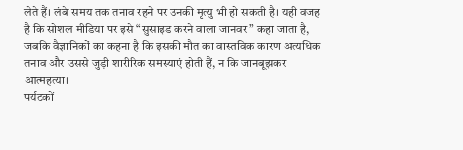लेते हैं। लंबे समय तक तनाव रहने पर उनकी मृत्यु भी हो सकती है। यही वजह है कि सोशल मीडिया पर इसे “सुसाइड करने वाला जानवर” कहा जाता है, जबकि वैज्ञानिकों का कहना है कि इसकी मौत का वास्तविक कारण अत्यधिक तनाव और उससे जुड़ी शारीरिक समस्याएं होती हैं, न कि जानबूझकर आत्महत्या।
पर्यटकों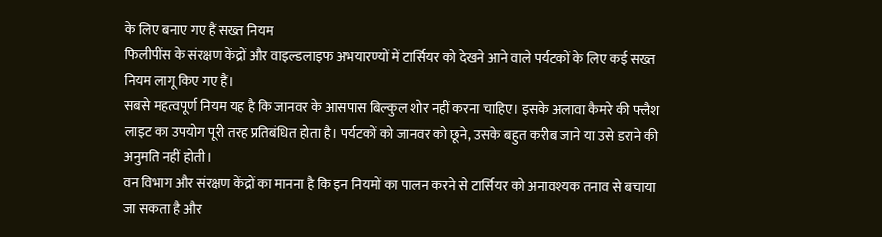के लिए बनाए गए हैं सख्त नियम
फिलीपींस के संरक्षण केंद्रों और वाइल्डलाइफ अभयारण्यों में टार्सियर को देखने आने वाले पर्यटकों के लिए कई सख्त नियम लागू किए गए हैं।
सबसे महत्वपूर्ण नियम यह है कि जानवर के आसपास बिल्कुल शोर नहीं करना चाहिए। इसके अलावा कैमरे की फ्लैश लाइट का उपयोग पूरी तरह प्रतिबंधित होता है। पर्यटकों को जानवर को छूने, उसके बहुत करीब जाने या उसे डराने की अनुमति नहीं होती।
वन विभाग और संरक्षण केंद्रों का मानना है कि इन नियमों का पालन करने से टार्सियर को अनावश्यक तनाव से बचाया जा सकता है और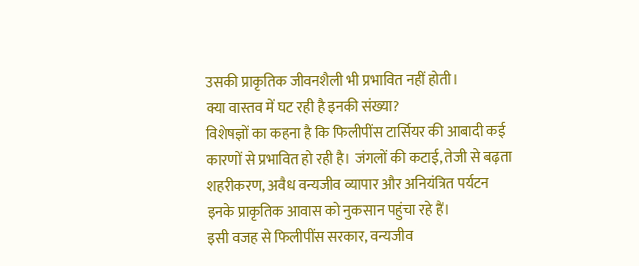उसकी प्राकृतिक जीवनशैली भी प्रभावित नहीं होती।
क्या वास्तव में घट रही है इनकी संख्या?
विशेषज्ञों का कहना है कि फिलीपींस टार्सियर की आबादी कई कारणों से प्रभावित हो रही है। जंगलों की कटाई, तेजी से बढ़ता शहरीकरण, अवैध वन्यजीव व्यापार और अनियंत्रित पर्यटन इनके प्राकृतिक आवास को नुकसान पहुंचा रहे हैं।
इसी वजह से फिलीपींस सरकार, वन्यजीव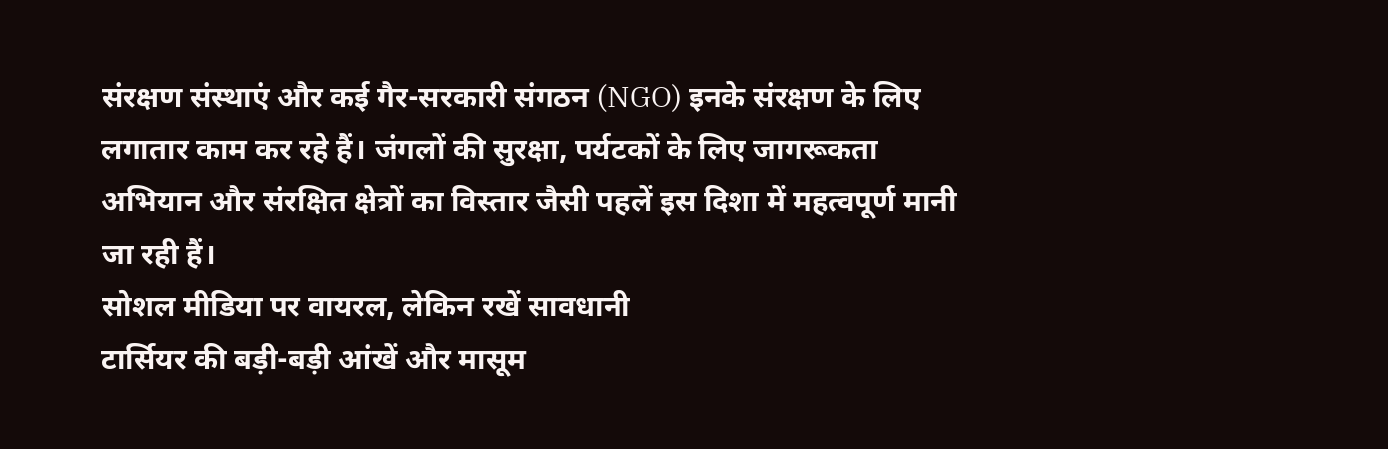संरक्षण संस्थाएं और कई गैर-सरकारी संगठन (NGO) इनके संरक्षण के लिए लगातार काम कर रहे हैं। जंगलों की सुरक्षा, पर्यटकों के लिए जागरूकता अभियान और संरक्षित क्षेत्रों का विस्तार जैसी पहलें इस दिशा में महत्वपूर्ण मानी जा रही हैं।
सोशल मीडिया पर वायरल, लेकिन रखें सावधानी
टार्सियर की बड़ी-बड़ी आंखें और मासूम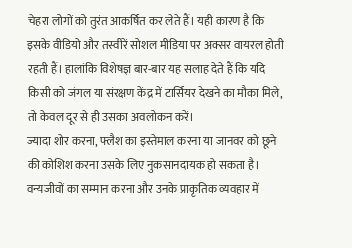चेहरा लोगों को तुरंत आकर्षित कर लेते हैं। यही कारण है कि इसके वीडियो और तस्वीरें सोशल मीडिया पर अक्सर वायरल होती रहती हैं। हालांकि विशेषज्ञ बार-बार यह सलाह देते हैं कि यदि किसी को जंगल या संरक्षण केंद्र में टार्सियर देखने का मौका मिले, तो केवल दूर से ही उसका अवलोकन करें।
ज्यादा शोर करना, फ्लैश का इस्तेमाल करना या जानवर को छूने की कोशिश करना उसके लिए नुकसानदायक हो सकता है। वन्यजीवों का सम्मान करना और उनके प्राकृतिक व्यवहार में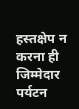हस्तक्षेप न करना ही जिम्मेदार पर्यटन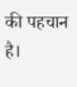की पहचान है।